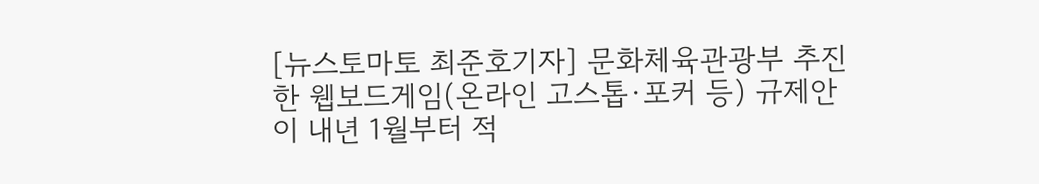[뉴스토마토 최준호기자] 문화체육관광부 추진한 웹보드게임(온라인 고스톱·포커 등) 규제안이 내년 1월부터 적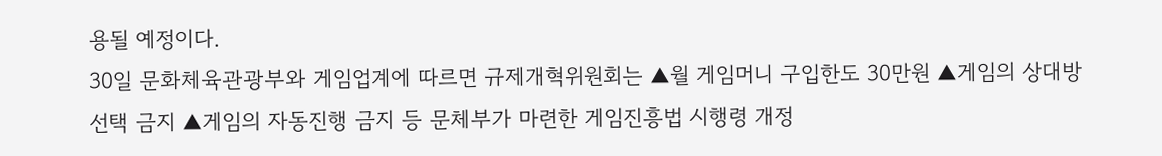용될 예정이다.
30일 문화체육관광부와 게임업계에 따르면 규제개혁위원회는 ▲월 게임머니 구입한도 30만원 ▲게임의 상대방 선택 금지 ▲게임의 자동진행 금지 등 문체부가 마련한 게임진흥법 시행령 개정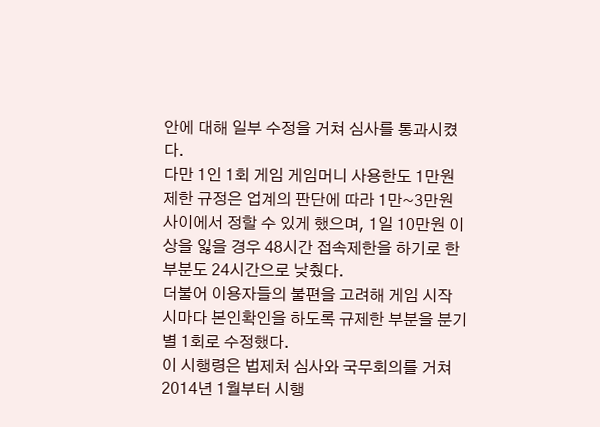안에 대해 일부 수정을 거쳐 심사를 통과시켰다.
다만 1인 1회 게임 게임머니 사용한도 1만원 제한 규정은 업계의 판단에 따라 1만~3만원 사이에서 정할 수 있게 했으며, 1일 10만원 이상을 잃을 경우 48시간 접속제한을 하기로 한 부분도 24시간으로 낮췄다.
더불어 이용자들의 불편을 고려해 게임 시작 시마다 본인확인을 하도록 규제한 부분을 분기별 1회로 수정했다.
이 시행령은 법제처 심사와 국무회의를 거쳐 2014년 1월부터 시행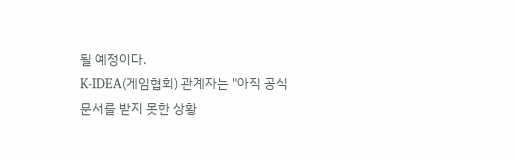될 예정이다.
K-IDEA(게임협회) 관계자는 "아직 공식문서를 받지 못한 상황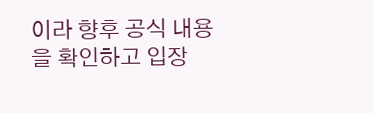이라 향후 공식 내용을 확인하고 입장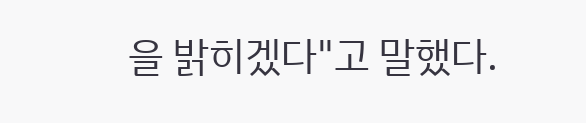을 밝히겠다"고 말했다.